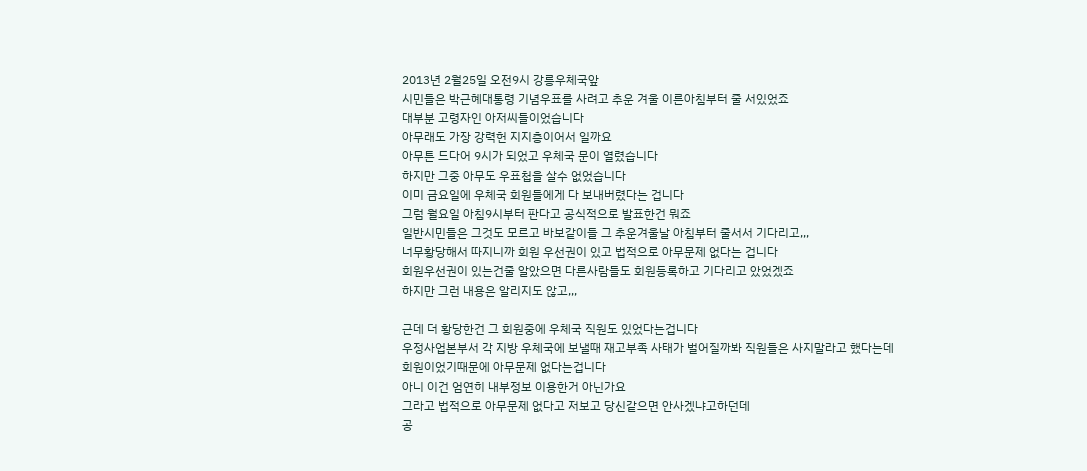2013년 2월25일 오전9시 강릉우체국앞
시민들은 박근혜대통령 기념우표를 사려고 추운 겨울 이른아침부터 줄 서있었죠
대부분 고령자인 아저씨들이었습니다
아무래도 가장 강력헌 지지층이어서 일까요
아무튼 드다어 9시가 되었고 우체국 문이 열렸습니다
하지만 그중 아무도 우표첩을 살수 없었습니다
이미 금요일에 우체국 회원들에게 다 보내버렸다는 겁니다
그럼 월요일 아침9시부터 판다고 공식적으로 발표한건 뭐죠
일반시민들은 그것도 모르고 바보같이들 그 추운겨울날 아침부터 줄서서 기다리고,,,
너무황당해서 따지니까 회원 우선권이 있고 법적으로 아무문제 없다는 겁니다
회원우선권이 있는건줄 알았으면 다른사람들도 회원등록하고 기다리고 았었겠죠
하지만 그런 내용은 알리지도 않고,,,

근데 더 황당한건 그 회원중에 우체국 직원도 있었다는겁니다
우정사업본부서 각 지방 우체국에 보낼때 재고부족 사태가 벌어질까봐 직원들은 사지말라고 했다는데
회원이었기때문에 아무문제 없다는겁니다
아니 이건 엄연히 내부정보 이용한거 아닌가요
그라고 법적으로 아무문제 없다고 저보고 당신같으면 안사겠냐고하던데
공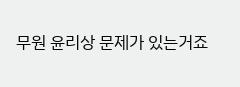무원 윤리상 문제가 있는거죠